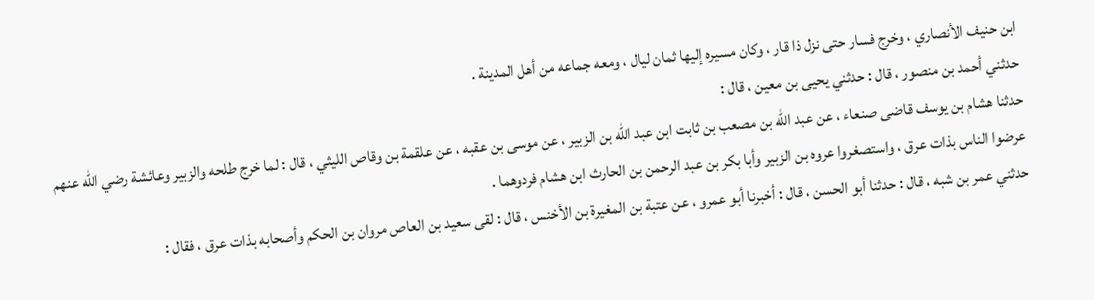ابن حنيف الأنصاري ، وخرج فسار حتى نزل ذا قار ، وكان مسيره إليها ثمان ليال ، ومعه جماعه من أهل المدينة .
حدثني أحمد بن منصور ، قال : حدثني يحيى بن معين ، قال :
حدثنا هشام بن يوسف قاضى صنعاء ، عن عبد الله بن مصعب بن ثابت ابن عبد الله بن الزبير ، عن موسى بن عقبه ، عن علقمة بن وقاص الليثي ، قال : لما خرج طلحه والزبير وعائشة رضي الله عنهم عرضوا الناس بذات عرق ، واستصغروا عروه بن الزبير وأبا بكر بن عبد الرحمن بن الحارث ابن هشام فردوهما .
حدثني عمر بن شبه ، قال : حدثنا أبو الحسن ، قال : أخبرنا أبو عمرو ، عن عتبة بن المغيرة بن الأخنس ، قال : لقى سعيد بن العاص مروان بن الحكم وأصحابه بذات عرق ، فقال :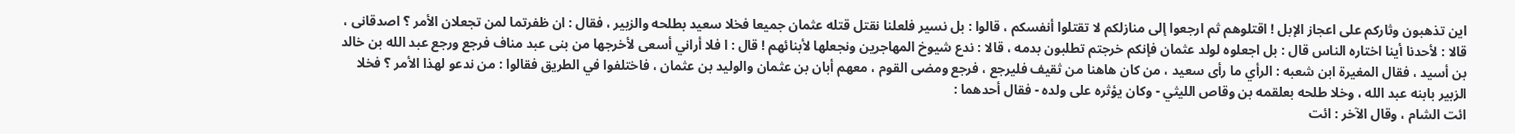اين تذهبون وثاركم على اعجاز الإبل ! اقتلوهم ثم ارجعوا إلى منازلكم لا تقتلوا أنفسكم ، قالوا : بل نسير فلعلنا نقتل قتله عثمان جميعا فخلا سعيد بطلحه والزبير ، فقال : ان ظفرتما لمن تجعلان الأمر ؟ اصدقانى ، قالا : لأحدنا أينا اختاره الناس قال : بل اجعلوه لولد عثمان فإنكم خرجتم تطلبون بدمه ، قالا : ندع شيوخ المهاجرين ونجعلها لأبنائهم ! قال : ا فلا أراني أسعى لأخرجها من بنى عبد مناف فرجع ورجع عبد الله بن خالد بن أسيد ، فقال المغيرة ابن شعبه : الرأي ما رأى سعيد ، من كان هاهنا من ثقيف فليرجع ، فرجع ومضى القوم ، معهم أبان بن عثمان والوليد بن عثمان ، فاختلفوا في الطريق فقالوا : من ندعو لهذا الأمر ؟ فخلا الزبير بابنه عبد الله ، وخلا طلحه بعلقمه بن وقاص الليثي - وكان يؤثره على ولده - فقال أحدهما :
ائت الشام ، وقال الآخر : ائت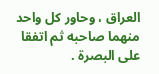العراق ، وحاور كل واحد منهما صاحبه ثم اتفقا على البصرة .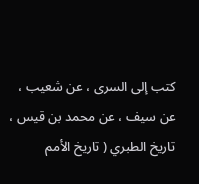كتب إلى السرى ، عن شعيب ، عن سيف ، عن محمد بن قيس ،
تاريخ الطبري ( تاريخ الأمم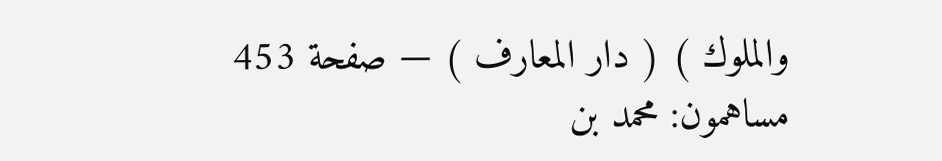والملوك ) ( دار المعارف ) — صفحة 453
مساهمون: محمد بن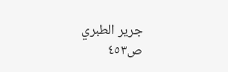جرير الطبري
ص٤٥٣